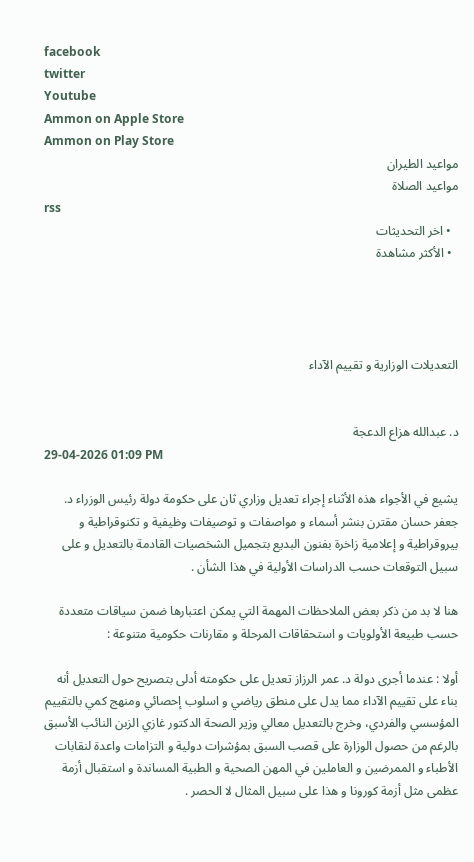facebook
twitter
Youtube
Ammon on Apple Store
Ammon on Play Store
مواعيد الطيران
مواعيد الصلاة
rss
  • اخر التحديثات
  • الأكثر مشاهدة




التعديلات الوزارية و تقييم الآداء


د. عبدالله هزاع الدعجة
29-04-2026 01:09 PM

يشيع في الأجواء هذه الأثناء إجراء تعديل وزاري ثان على حكومة دولة رئيس الوزراء د. جعفر حسان مقترن بنشر أسماء و مواصفات و توصيفات وظيفية و تكنوقراطية و بيروقراطية و إعلامية زاخرة بفنون البديع بتجميل الشخصيات القادمة بالتعديل و على سبيل التوقعات حسب الدراسات الأولية في هذا الشأن .

هنا لا بد من ذكر بعض الملاحظات المهمة التي يمكن اعتبارها ضمن سياقات متعددة حسب طبيعة الأولويات و استحقاقات المرحلة و مقارنات حكومية متنوعة :

أولا : عندما أجرى دولة د. عمر الرزاز تعديل على حكومته أدلى بتصريح حول التعديل أنه بناء على تقييم الآداء مما يدل على منطق رياضي و اسلوب إحصائي ومنهج كمي بالتقييم المؤسسي والفردي، وخرج بالتعديل معالي وزير الصحة الدكتور غازي الزبن النائب الأسبق بالرغم من حصول الوزارة على قصب السبق بمؤشرات دولية و التزامات واعدة لنقابات الأطباء و الممرضين و العاملين في المهن الصحية و الطبية المساندة و استقبال أزمة عظمى مثل أزمة كورونا و هذا على سبيل المثال لا الحصر .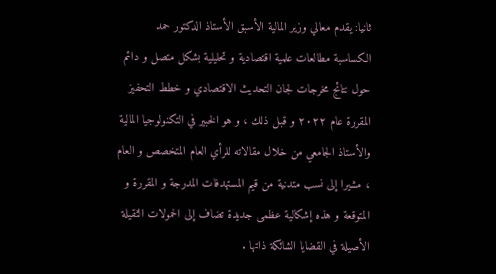ثانيا: يقدم معالي وزير المالية الأسبق الأستاذ الدكتور حمد الكساسبة مطالعات علمية اقتصادية و تحليلية بشكل متصل و دائم حول نتائج مخرجات لجان التحديث الاقتصادي و خطط التحفيز المقررة عام ٢٠٢٢ و قبل ذلك ، و هو الخبير في التكنولوجيا المالية والأستاذ الجامعي من خلال مقالاته للرأي العام المتخصص و العام ، مشيرا إلى نسب متدنية من قيم المستهدفات المدرجة و المقررة و المتوقعة و هذه إشكالية عظمى جديدة تضاف إلى الحمولات الثقيلة الأصيلة في القضايا الشائكة ذاتها .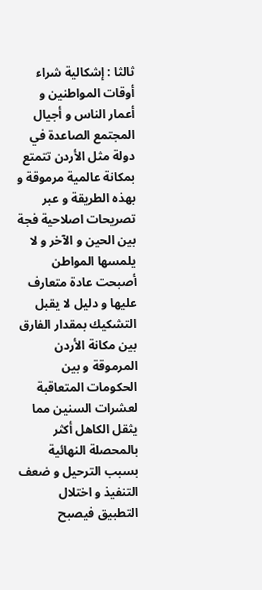ثالثا : إشكالية شراء أوقات المواطنين و أعمار الناس و أجيال المجتمع الصاعدة في دولة مثل الأردن تتمتع بمكانة عالمية مرموقة و بهذه الطريقة و عبر تصريحات اصلاحية فجة بين الحين و الآخر و لا يلمسها المواطن أصبحت عادة متعارف عليها و دليل لا يقبل التشكيك بمقدار الفارق بين مكانة الأردن المرموقة و بين الحكومات المتعاقبة لعشرات السنين مما يثقل الكاهل أكثر بالمحصلة النهائية بسبب الترحيل و ضعف التنفيذ و اختلال التطبيق فيصبح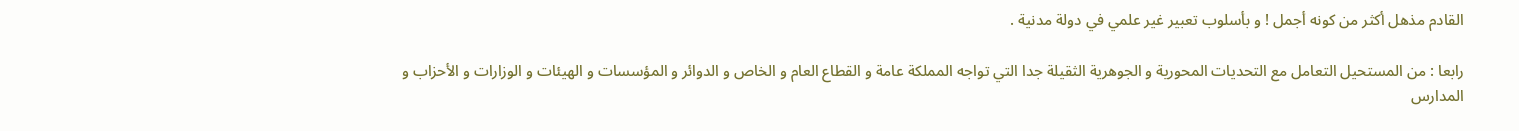القادم مذهل أكثر من كونه أجمل ! و بأسلوب تعبير غير علمي في دولة مدنية .

رابعا : من المستحيل التعامل مع التحديات المحورية و الجوهرية الثقيلة جدا التي تواجه المملكة عامة و القطاع العام و الخاص و الدوائر و المؤسسات و الهيئات و الوزارات و الأحزاب و المدارس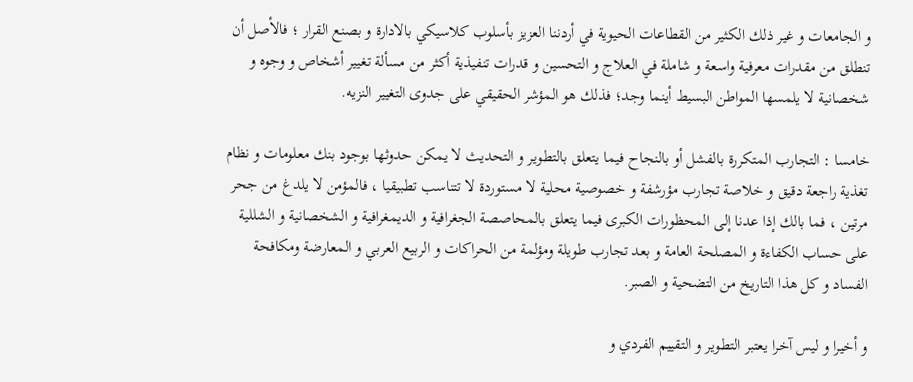و الجامعات و غير ذلك الكثير من القطاعات الحيوية في أردننا العزيز بأسلوب كلاسيكي بالادارة و بصنع القرار ؛ فالأصل أن تنطلق من مقدرات معرفية واسعة و شاملة في العلاج و التحسين و قدرات تنفيذية أكثر من مسألة تغيير أشخاص و وجوه و شخصانية لا يلمسها المواطن البسيط أينما وجد؛ فذلك هو المؤشر الحقيقي على جدوى التغيير النزيه.

خامسا : التجارب المتكررة بالفشل أو بالنجاح فيما يتعلق بالتطوير و التحديث لا يمكن حدوثها بوجود بنك معلومات و نظام تغذية راجعة دقيق و خلاصة تجارب مؤرشفة و خصوصية محلية لا مستوردة لا تتناسب تطبيقيا ، فالمؤمن لا يلدغ من جحر مرتين ، فما بالك إذا عدنا إلى المحظورات الكبرى فيما يتعلق بالمحاصصة الجغرافية و الديمغرافية و الشخصانية و الشللية على حساب الكفاءة و المصلحة العامة و بعد تجارب طويلة ومؤلمة من الحراكات و الربيع العربي و المعارضة ومكافحة الفساد و كل هذا التاريخ من التضحية و الصبر.

و أخيرا و ليس آخرا يعتبر التطوير و التقييم الفردي و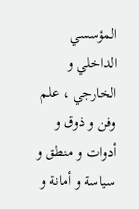المؤسسي الداخلي و الخارجي ، علم وفن و ذوق و أدوات و منطق و سياسة و أمانة و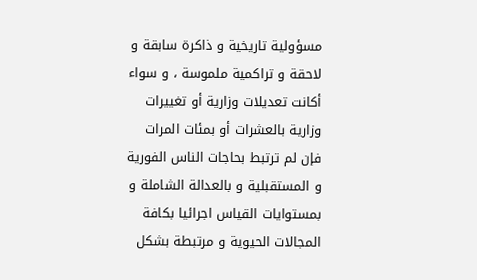مسؤولية تاريخية و ذاكرة سابقة و لاحقة و تراكمية ملموسة ، و سواء أكانت تعديلات وزارية أو تغييرات وزارية بالعشرات أو بمئات المرات فإن لم ترتبط بحاجات الناس الفورية و المستقبلية و بالعدالة الشاملة و بمستوايات القياس اجرائيا بكافة المجالات الحيوية و مرتبطة بشكل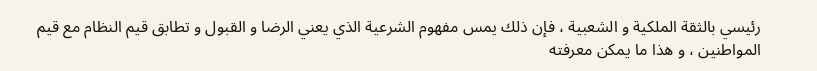رئيسي بالثقة الملكية و الشعبية ، فإن ذلك يمس مفهوم الشرعية الذي يعني الرضا و القبول و تطابق قيم النظام مع قيم المواطنين ، و هذا ما يمكن معرفته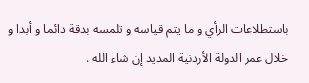باستطلاعات الرأي و ما يتم قياسه و تلمسه بدقة دائما و أبدا و خلال عمر الدولة الأردنية المديد إن شاء الله .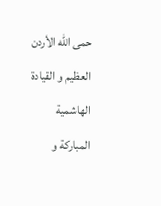حمى الله الأردن العظيم و القيادة الهاشمية المباركة و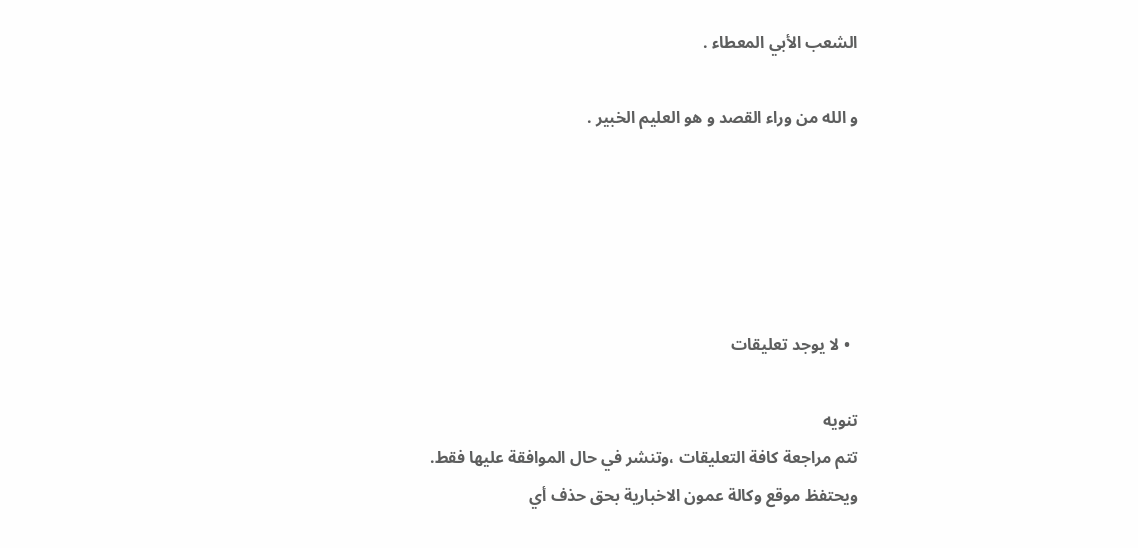الشعب الأبي المعطاء .

و الله من وراء القصد و هو العليم الخبير .





  • لا يوجد تعليقات

تنويه
تتم مراجعة كافة التعليقات ،وتنشر في حال الموافقة عليها فقط.
ويحتفظ موقع وكالة عمون الاخبارية بحق حذف أي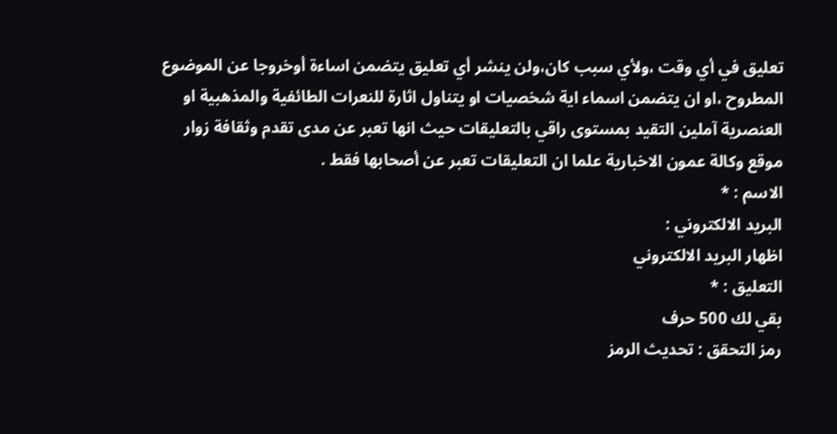تعليق في أي وقت ،ولأي سبب كان،ولن ينشر أي تعليق يتضمن اساءة أوخروجا عن الموضوع المطروح ،او ان يتضمن اسماء اية شخصيات او يتناول اثارة للنعرات الطائفية والمذهبية او العنصرية آملين التقيد بمستوى راقي بالتعليقات حيث انها تعبر عن مدى تقدم وثقافة زوار موقع وكالة عمون الاخبارية علما ان التعليقات تعبر عن أصحابها فقط .
الاسم : *
البريد الالكتروني :
اظهار البريد الالكتروني
التعليق : *
بقي لك 500 حرف
رمز التحقق : تحديث الرمز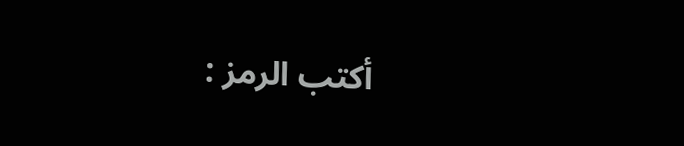أكتب الرمز :